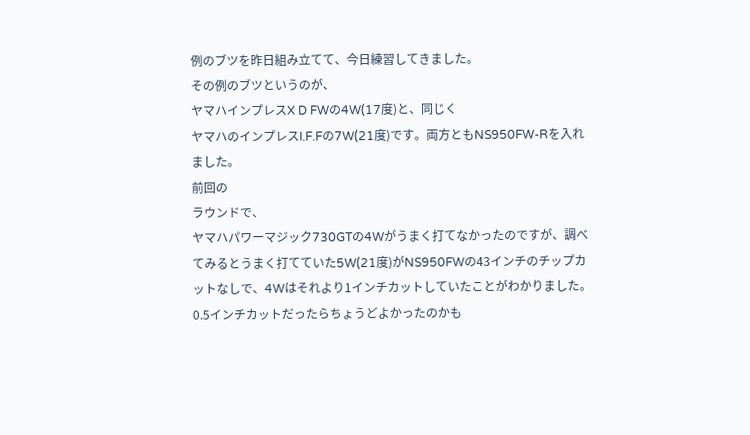例のブツを昨日組み立てて、今日練習してきました。
その例のブツというのが、
ヤマハインプレスX D FWの4W(17度)と、同じく
ヤマハのインプレスI.F.Fの7W(21度)です。両方ともNS950FW-Rを入れました。
前回の
ラウンドで、
ヤマハパワーマジック730GTの4Wがうまく打てなかったのですが、調べてみるとうまく打てていた5W(21度)がNS950FWの43インチのチップカットなしで、4Wはそれより1インチカットしていたことがわかりました。0.5インチカットだったらちょうどよかったのかも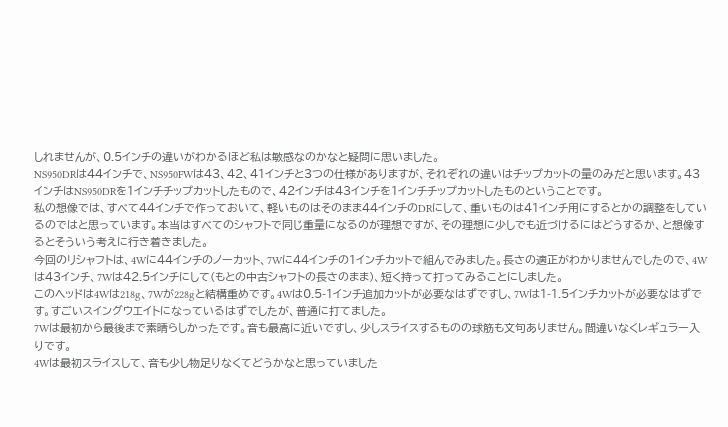しれませんが、0.5インチの違いがわかるほど私は敏感なのかなと疑問に思いました。
NS950DRは44インチで、NS950FWは43、42、41インチと3つの仕様がありますが、それぞれの違いはチップカットの量のみだと思います。43インチはNS950DRを1インチチップカットしたもので、42インチは43インチを1インチチップカットしたものということです。
私の想像では、すべて44インチで作っておいて、軽いものはそのまま44インチのDRにして、重いものは41インチ用にするとかの調整をしているのではと思っています。本当はすべてのシャフトで同じ重量になるのが理想ですが、その理想に少しでも近づけるにはどうするか、と想像するとそういう考えに行き着きました。
今回のリシャフトは、4Wに44インチのノーカット、7Wに44インチの1インチカットで組んでみました。長さの適正がわかりませんでしたので、4Wは43インチ、7Wは42.5インチにして(もとの中古シャフトの長さのまま)、短く持って打ってみることにしました。
このヘッドは4Wは218g、7Wが228gと結構重めです。4Wは0.5-1インチ追加カットが必要なはずですし、7Wは1-1.5インチカットが必要なはずです。すごいスイングウエイトになっているはずでしたが、普通に打てました。
7Wは最初から最後まで素晴らしかったです。音も最高に近いですし、少しスライスするものの球筋も文句ありません。間違いなくレギュラー入りです。
4Wは最初スライスして、音も少し物足りなくてどうかなと思っていました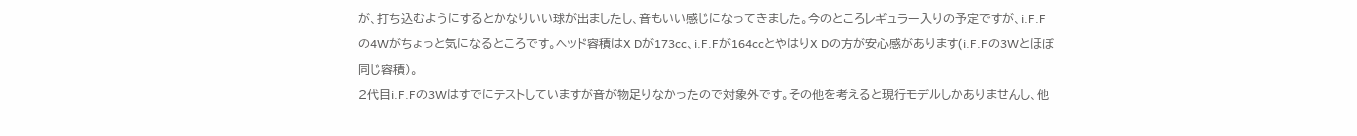が、打ち込むようにするとかなりいい球が出ましたし、音もいい感じになってきました。今のところレギュラー入りの予定ですが、i.F.Fの4Wがちょっと気になるところです。ヘッド容積はX Dが173cc、i.F.Fが164ccとやはりX Dの方が安心感があります(i.F.Fの3Wとほぼ同じ容積)。
2代目i.F.Fの3Wはすでにテストしていますが音が物足りなかったので対象外です。その他を考えると現行モデルしかありませんし、他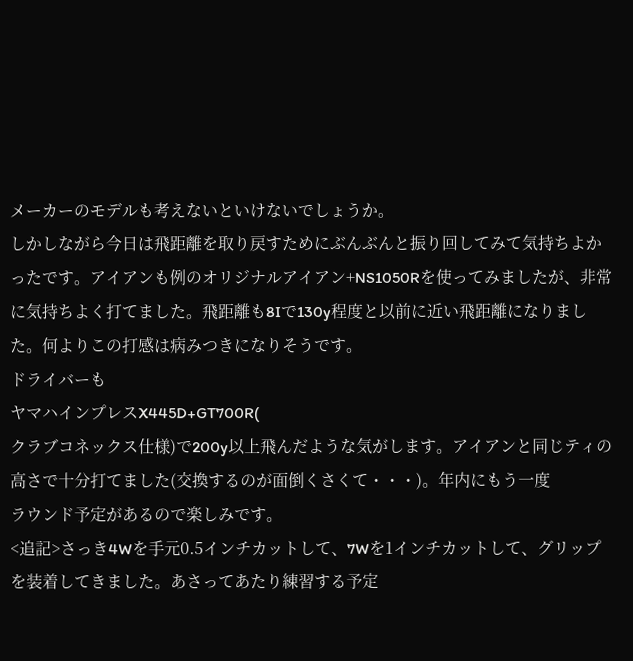メーカーのモデルも考えないといけないでしょうか。
しかしながら今日は飛距離を取り戻すためにぶんぶんと振り回してみて気持ちよかったです。アイアンも例のオリジナルアイアン+NS1050Rを使ってみましたが、非常に気持ちよく打てました。飛距離も8Iで130y程度と以前に近い飛距離になりました。何よりこの打感は病みつきになりそうです。
ドライバーも
ヤマハインプレスX445D+GT700R(
クラブコネックス仕様)で200y以上飛んだような気がします。アイアンと同じティの高さで十分打てました(交換するのが面倒くさくて・・・)。年内にもう一度
ラウンド予定があるので楽しみです。
<追記>さっき4Wを手元0.5インチカットして、7Wを1インチカットして、グリップを装着してきました。あさってあたり練習する予定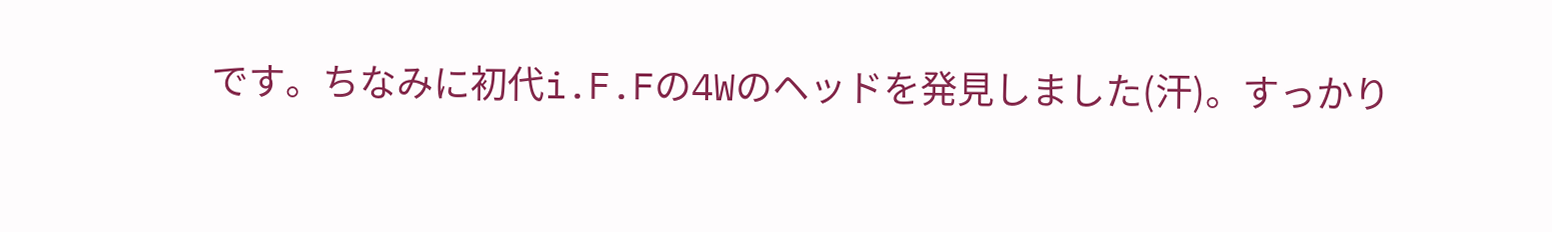です。ちなみに初代i.F.Fの4Wのヘッドを発見しました(汗)。すっかり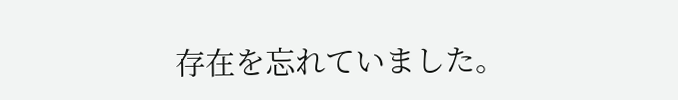存在を忘れていました。